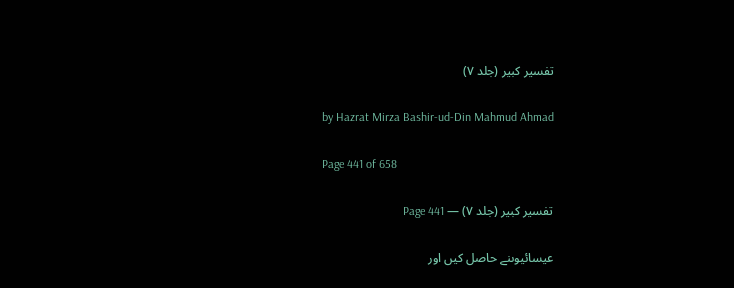تفسیر کبیر (جلد ۷)

by Hazrat Mirza Bashir-ud-Din Mahmud Ahmad

Page 441 of 658

تفسیر کبیر (جلد ۷) — Page 441

عیسائیوںنے حاصل کیں اور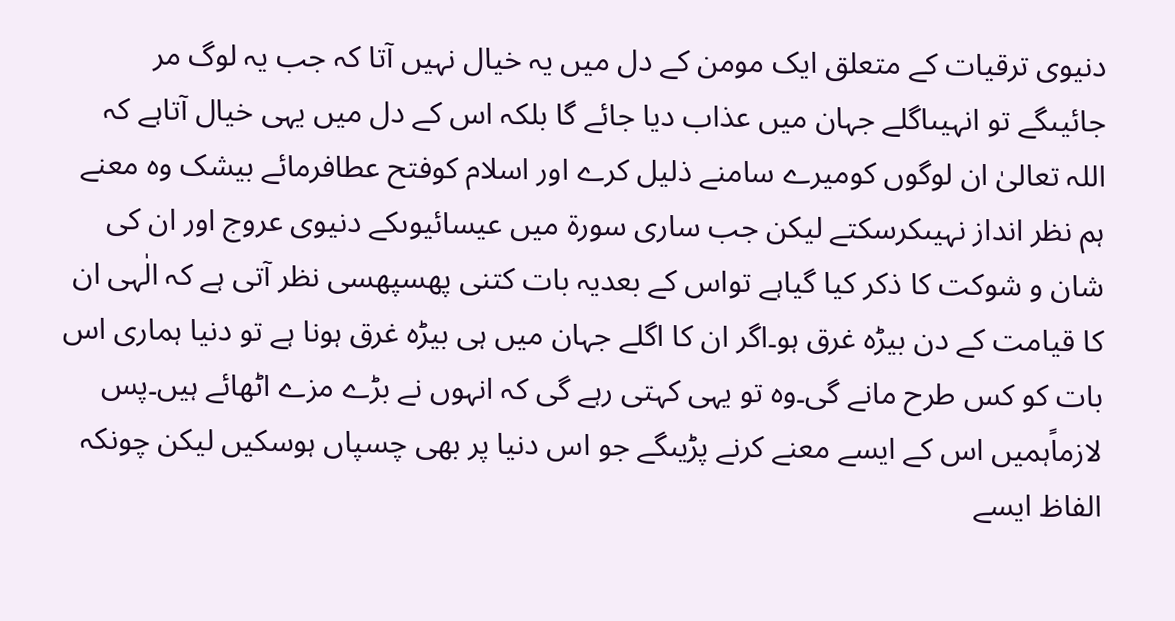دنیوی ترقیات کے متعلق ایک مومن کے دل میں یہ خیال نہیں آتا کہ جب یہ لوگ مر جائیںگے تو انہیںاگلے جہان میں عذاب دیا جائے گا بلکہ اس کے دل میں یہی خیال آتاہے کہ اللہ تعالیٰ ان لوگوں کومیرے سامنے ذلیل کرے اور اسلام کوفتح عطافرمائے بیشک وہ معنے ہم نظر انداز نہیںکرسکتے لیکن جب ساری سورۃ میں عیسائیوںکے دنیوی عروج اور ان کی شان و شوکت کا ذکر کیا گیاہے تواس کے بعدیہ بات کتنی پھسپھسی نظر آتی ہے کہ الٰہی ان کا قیامت کے دن بیڑہ غرق ہو۔اگر ان کا اگلے جہان میں ہی بیڑہ غرق ہونا ہے تو دنیا ہماری اس بات کو کس طرح مانے گی۔وہ تو یہی کہتی رہے گی کہ انہوں نے بڑے مزے اٹھائے ہیں۔پس لازماًہمیں اس کے ایسے معنے کرنے پڑیںگے جو اس دنیا پر بھی چسپاں ہوسکیں لیکن چونکہ الفاظ ایسے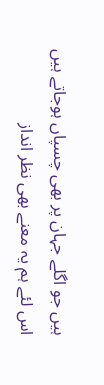ہیں جو اگلے جہان پر بھی چسپاں ہوجاتے ہیں اس لئے ہم یہ معنے بھی نظر انداز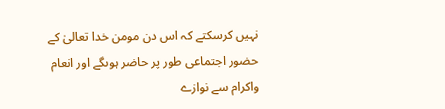نہیں کرسکتے کہ اس دن مومن خدا تعالیٰ کے حضور اجتماعی طور پر حاضر ہوںگے اور انعام واکرام سے نوازے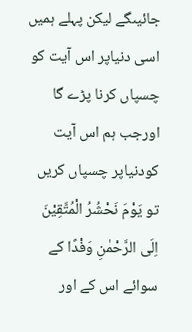جائیںگے لیکن پہلے ہمیں اسی دنیاپر اس آیت کو چسپاں کرنا پڑے گا اورجب ہم اس آیت کودنیاپر چسپاں کریں تو يَوْمَ نَحْشُرُ الْمُتَّقِيْنَ اِلَى الرَّحْمٰنِ وَفْدًا کے سوائے اس کے اور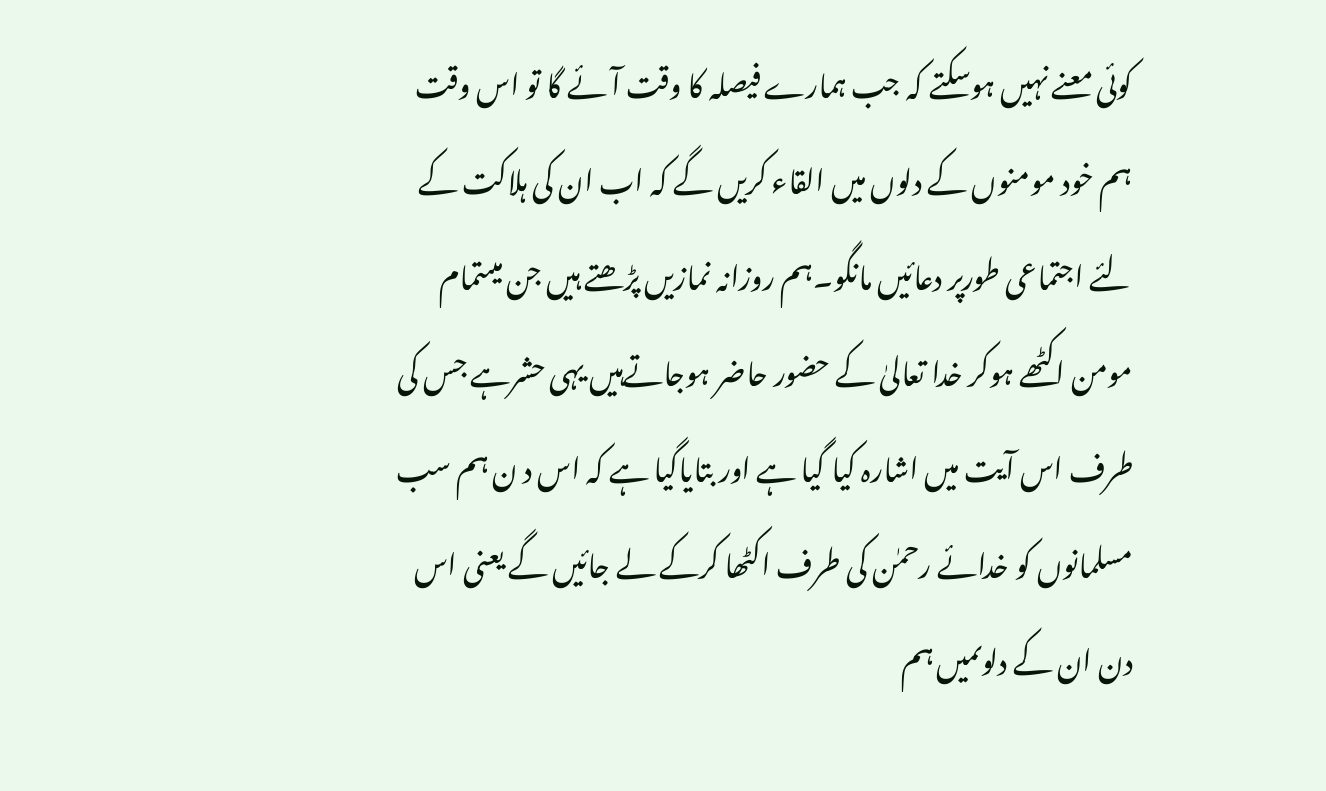کوئی معنے نہیں ہوسکتے کہ جب ہمارے فیصلہ کا وقت آئے گا تو اس وقت ہم خود مومنوں کے دلوں میں القاء کریں گے کہ اب ان کی ہلاکت کے لئے اجتماعی طورپر دعائیں مانگو۔ہم روزانہ نمازیں پڑھتے ہیں جن میںتمام مومن اکٹھے ہوکر خدا تعالیٰ کے حضور حاضر ہوجاتےہیں یہی حشرہے جس کی طرف اس آیت میں اشارہ کیا گیا ہے اور بتایاگیا ہے کہ اس د ن ہم سب مسلمانوں کو خدائے رحمٰن کی طرف اکٹھا کرکے لے جائیں گے یعنی اس دن ان کے دلوںمیں ہم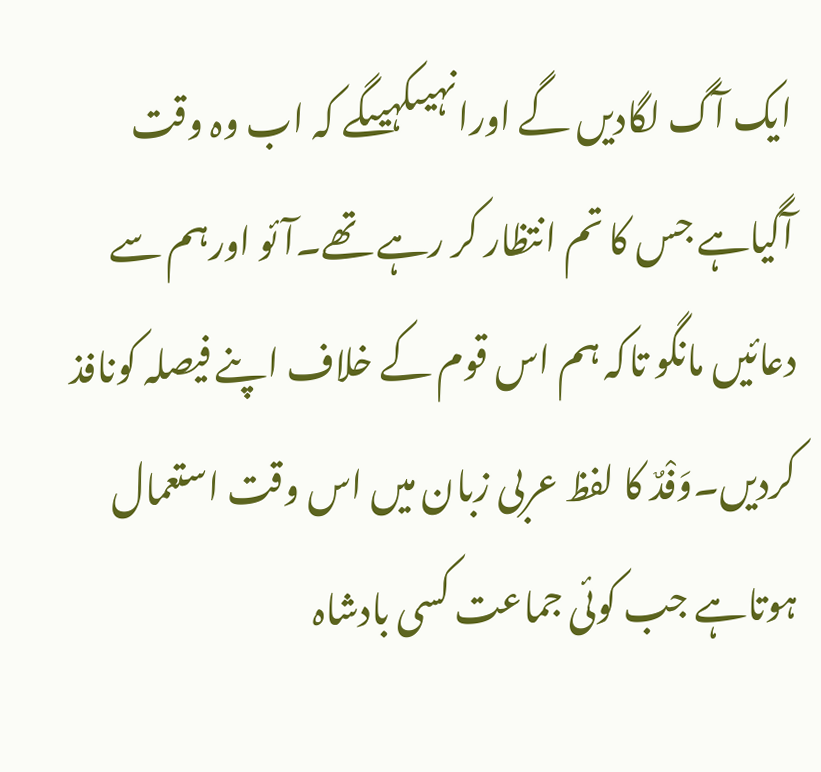ایک آگ لگادیں گے اورانہیںکہیںگے کہ اب وہ وقت آگیاہے جس کا تم انتظار کر رہے تھے۔آئو اورہم سے دعائیں مانگو تاکہ ہم اس قوم کے خلاف اپنے فیصلہ کونافذ کردیں۔وَفْدٌ کا لفظ عربی زبان میں اس وقت استعمال ہوتاہے جب کوئی جماعت کسی بادشاہ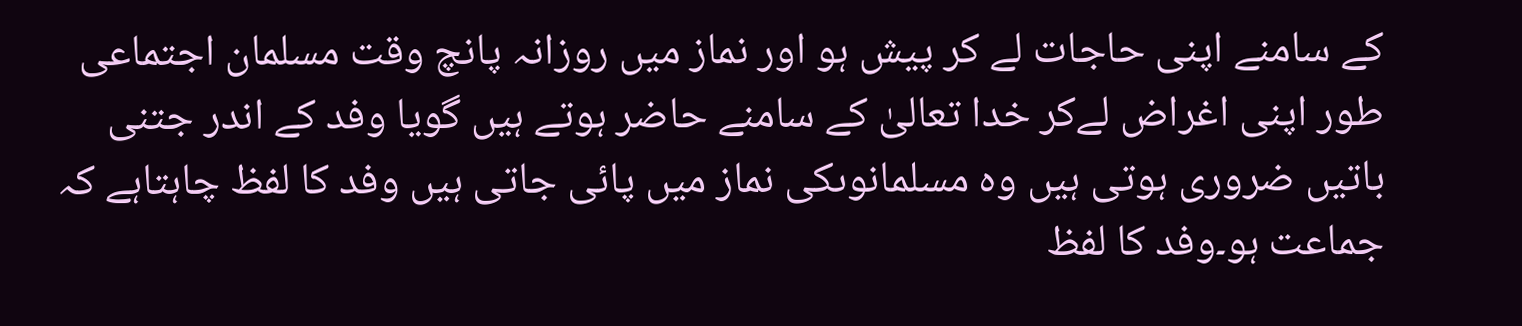کے سامنے اپنی حاجات لے کر پیش ہو اور نماز میں روزانہ پانچ وقت مسلمان اجتماعی طور اپنی اغراض لےکر خدا تعالیٰ کے سامنے حاضر ہوتے ہیں گویا وفد کے اندر جتنی باتیں ضروری ہوتی ہیں وہ مسلمانوںکی نماز میں پائی جاتی ہیں وفد کا لفظ چاہتاہے کہ جماعت ہو۔وفد کا لفظ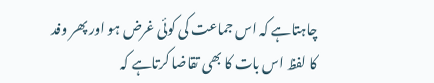چاہتاہے کہ اس جماعت کی کوئی غرض ہو اور پھر وفد کا لفظ اس بات کا بھی تقاضا کرتاہے کہ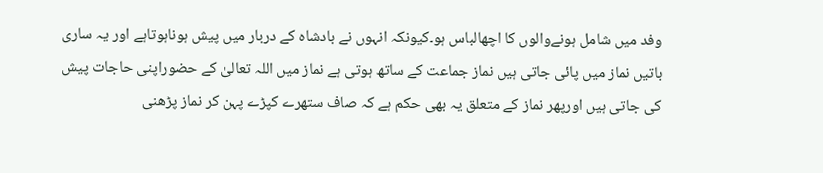وفد میں شامل ہونےوالوں کا اچھالباس ہو۔کیونکہ انہوں نے بادشاہ کے دربار میں پیش ہوناہوتاہے اور یہ ساری باتیں نماز میں پائی جاتی ہیں نماز جماعت کے ساتھ ہوتی ہے نماز میں اللہ تعالیٰ کے حضوراپنی حاجات پیش کی جاتی ہیں اورپھر نماز کے متعلق یہ بھی حکم ہے کہ صاف ستھرے کپڑے پہن کر نماز پڑھنی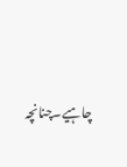چاہیے۔چنانچہ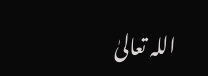اللہ تعالیٰ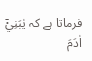فرماتا ہے کہ يٰبَنِيْۤ اٰدَمَ